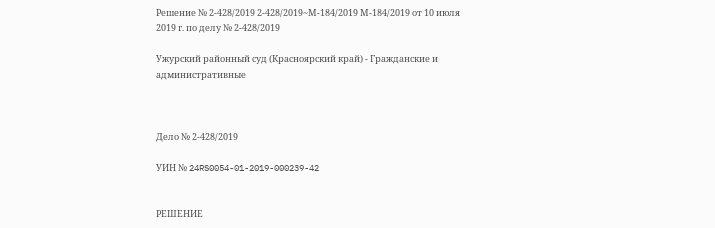Решение № 2-428/2019 2-428/2019~М-184/2019 М-184/2019 от 10 июля 2019 г. по делу № 2-428/2019

Ужурский районный суд (Красноярский край) - Гражданские и административные



Дело № 2-428/2019

УИН № 24RS0054-01-2019-000239-42


РЕШЕНИЕ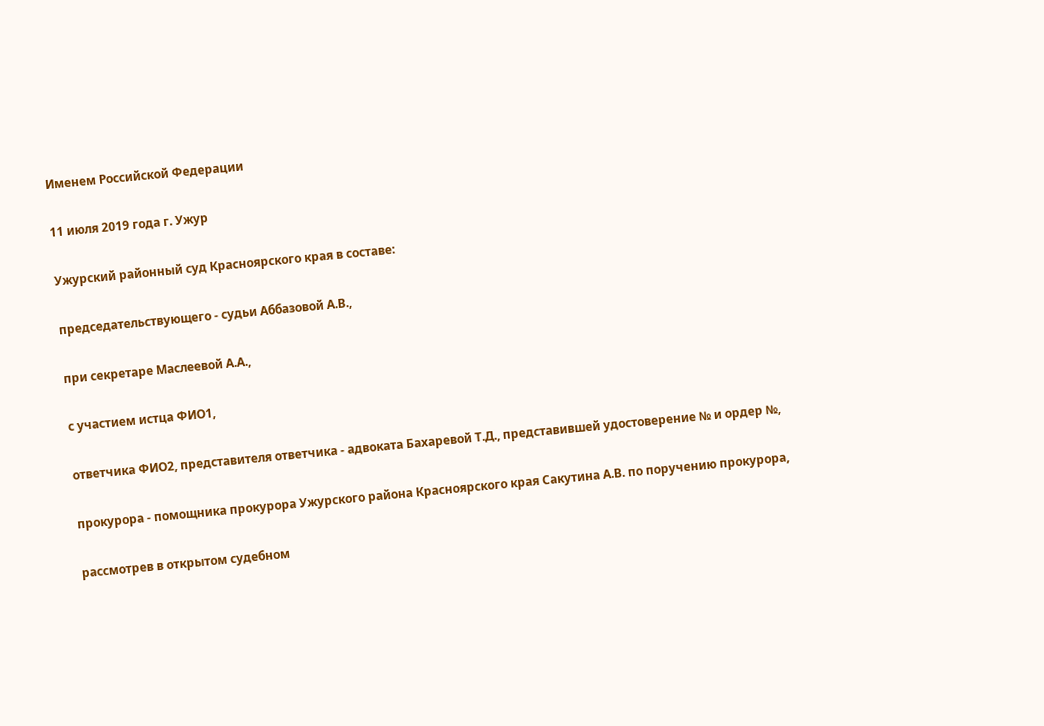Именем Российской Федерации

11 июля 2019 года г. Ужур

Ужурский районный суд Красноярского края в составе:

председательствующего - судьи Аббазовой А.В.,

при секретаре Маслеевой А.А.,

с участием истца ФИО1,

ответчика ФИО2, представителя ответчика - адвоката Бахаревой Т.Д., представившей удостоверение № и ордер №,

прокурора - помощника прокурора Ужурского района Красноярского края Сакутина А.В. по поручению прокурора,

рассмотрев в открытом судебном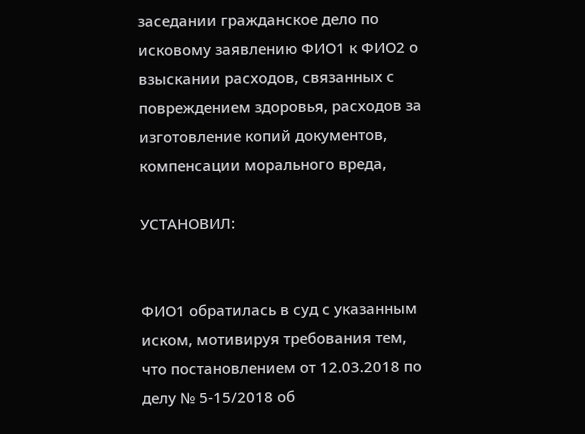заседании гражданское дело по исковому заявлению ФИО1 к ФИО2 о взыскании расходов, связанных с повреждением здоровья, расходов за изготовление копий документов, компенсации морального вреда,

УСТАНОВИЛ:


ФИО1 обратилась в суд с указанным иском, мотивируя требования тем, что постановлением от 12.03.2018 по делу № 5-15/2018 об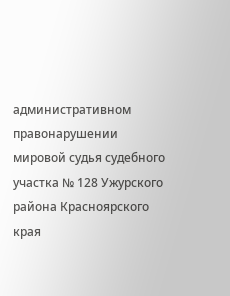административном правонарушении мировой судья судебного участка № 128 Ужурского района Красноярского края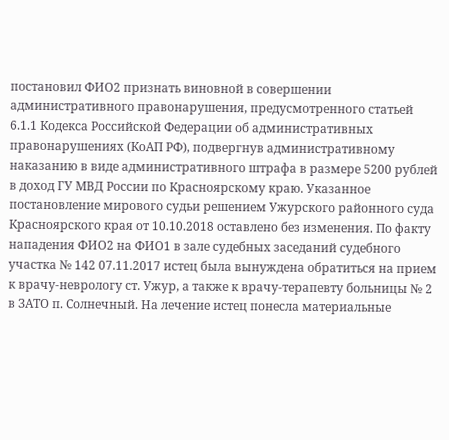постановил ФИО2 признать виновной в совершении административного правонарушения, предусмотренного статьей 6.1.1 Кодекса Российской Федерации об административных правонарушениях (КоАП РФ), подвергнув административному наказанию в виде административного штрафа в размере 5200 рублей в доход ГУ МВД России по Красноярскому краю. Указанное постановление мирового судьи решением Ужурского районного суда Красноярского края от 10.10.2018 оставлено без изменения. По факту нападения ФИО2 на ФИО1 в зале судебных заседаний судебного участка № 142 07.11.2017 истец была вынуждена обратиться на прием к врачу-неврологу ст. Ужур, а также к врачу-терапевту больницы № 2 в ЗАТО п. Солнечный. На лечение истец понесла материальные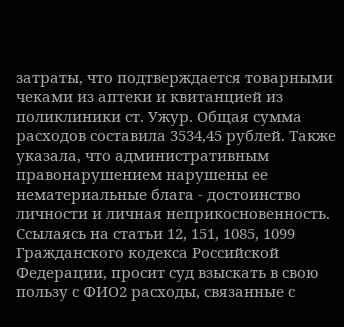затраты, что подтверждается товарными чеками из аптеки и квитанцией из поликлиники ст. Ужур. Общая сумма расходов составила 3534,45 рублей. Также указала, что административным правонарушением нарушены ее нематериальные блага - достоинство личности и личная неприкосновенность. Ссылаясь на статьи 12, 151, 1085, 1099 Гражданского кодекса Российской Федерации, просит суд взыскать в свою пользу с ФИО2 расходы, связанные с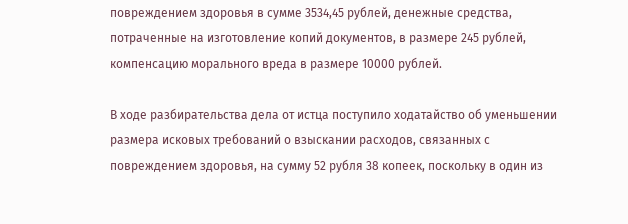повреждением здоровья в сумме 3534,45 рублей, денежные средства, потраченные на изготовление копий документов, в размере 245 рублей, компенсацию морального вреда в размере 10000 рублей.

В ходе разбирательства дела от истца поступило ходатайство об уменьшении размера исковых требований о взыскании расходов, связанных с повреждением здоровья, на сумму 52 рубля 38 копеек, поскольку в один из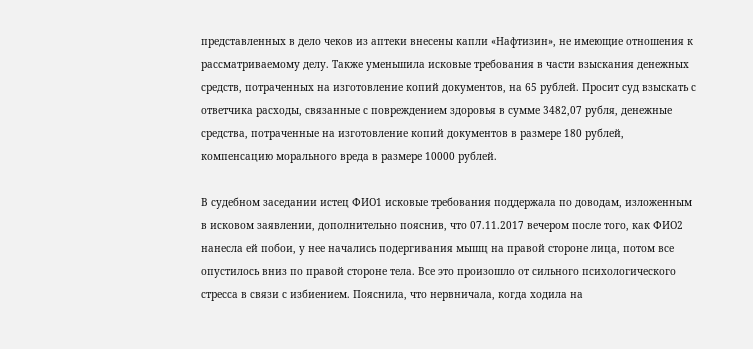представленных в дело чеков из аптеки внесены капли «Нафтизин», не имеющие отношения к рассматриваемому делу. Также уменьшила исковые требования в части взыскания денежных средств, потраченных на изготовление копий документов, на 65 рублей. Просит суд взыскать с ответчика расходы, связанные с повреждением здоровья в сумме 3482,07 рубля, денежные средства, потраченные на изготовление копий документов в размере 180 рублей, компенсацию морального вреда в размере 10000 рублей.

В судебном заседании истец ФИО1 исковые требования поддержала по доводам, изложенным в исковом заявлении, дополнительно пояснив, что 07.11.2017 вечером после того, как ФИО2 нанесла ей побои, у нее начались подергивания мышц на правой стороне лица, потом все опустилось вниз по правой стороне тела. Все это произошло от сильного психологического стресса в связи с избиением. Пояснила, что нервничала, когда ходила на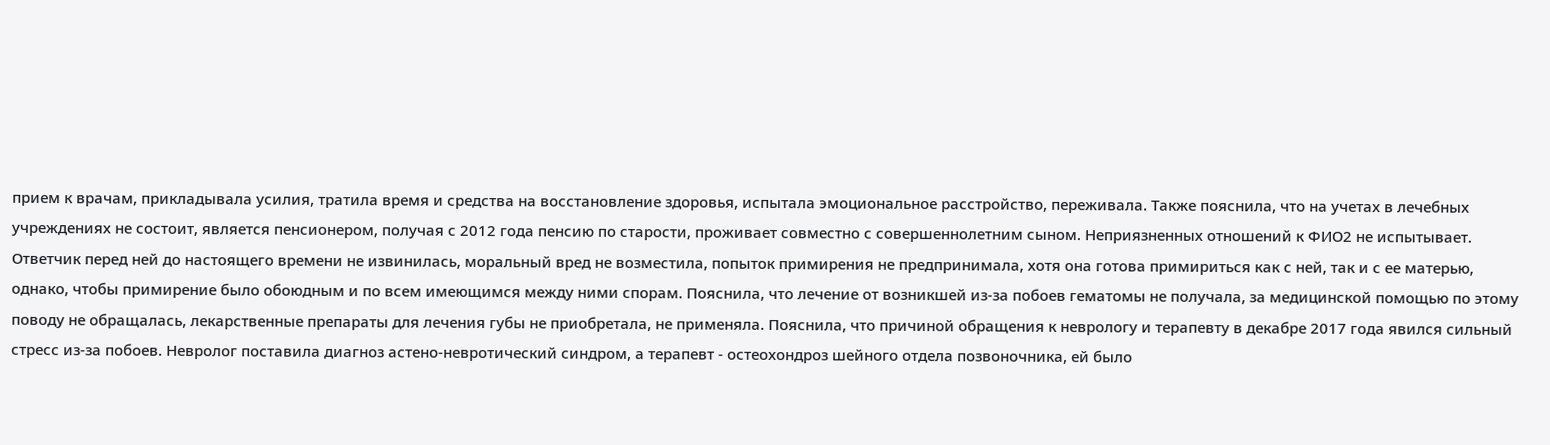прием к врачам, прикладывала усилия, тратила время и средства на восстановление здоровья, испытала эмоциональное расстройство, переживала. Также пояснила, что на учетах в лечебных учреждениях не состоит, является пенсионером, получая с 2012 года пенсию по старости, проживает совместно с совершеннолетним сыном. Неприязненных отношений к ФИО2 не испытывает. Ответчик перед ней до настоящего времени не извинилась, моральный вред не возместила, попыток примирения не предпринимала, хотя она готова примириться как с ней, так и с ее матерью, однако, чтобы примирение было обоюдным и по всем имеющимся между ними спорам. Пояснила, что лечение от возникшей из-за побоев гематомы не получала, за медицинской помощью по этому поводу не обращалась, лекарственные препараты для лечения губы не приобретала, не применяла. Пояснила, что причиной обращения к неврологу и терапевту в декабре 2017 года явился сильный стресс из-за побоев. Невролог поставила диагноз астено-невротический синдром, а терапевт - остеохондроз шейного отдела позвоночника, ей было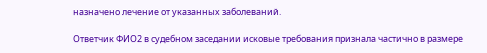назначено лечение от указанных заболеваний.

Ответчик ФИО2 в судебном заседании исковые требования признала частично в размере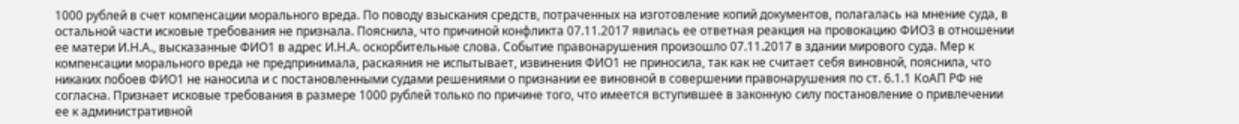1000 рублей в счет компенсации морального вреда. По поводу взыскания средств, потраченных на изготовление копий документов, полагалась на мнение суда, в остальной части исковые требования не признала. Пояснила, что причиной конфликта 07.11.2017 явилась ее ответная реакция на провокацию ФИО3 в отношении ее матери И.Н.А., высказанные ФИО1 в адрес И.Н.А. оскорбительные слова. Событие правонарушения произошло 07.11.2017 в здании мирового суда. Мер к компенсации морального вреда не предпринимала, раскаяния не испытывает, извинения ФИО1 не приносила, так как не считает себя виновной, пояснила, что никаких побоев ФИО1 не наносила и с постановленными судами решениями о признании ее виновной в совершении правонарушения по ст. 6.1.1 КоАП РФ не согласна. Признает исковые требования в размере 1000 рублей только по причине того, что имеется вступившее в законную силу постановление о привлечении ее к административной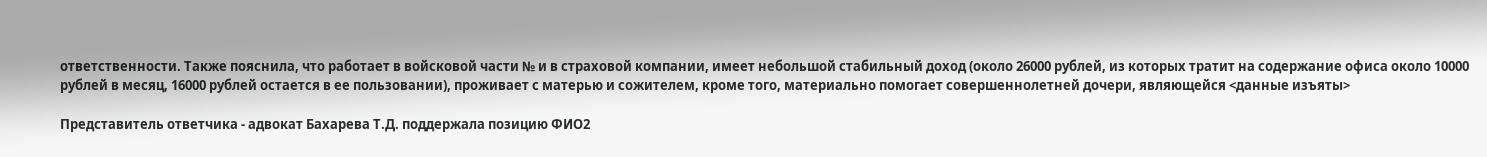ответственности. Также пояснила, что работает в войсковой части № и в страховой компании, имеет небольшой стабильный доход (около 26000 рублей, из которых тратит на содержание офиса около 10000 рублей в месяц, 16000 рублей остается в ее пользовании), проживает с матерью и сожителем, кроме того, материально помогает совершеннолетней дочери, являющейся <данные изъяты>

Представитель ответчика - адвокат Бахарева Т.Д. поддержала позицию ФИО2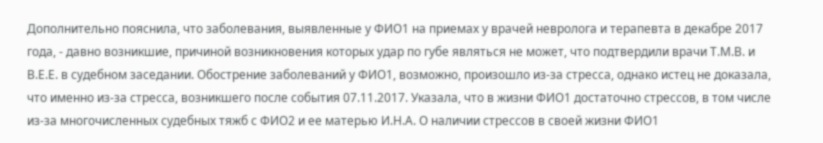Дополнительно пояснила, что заболевания, выявленные у ФИО1 на приемах у врачей невролога и терапевта в декабре 2017 года, - давно возникшие, причиной возникновения которых удар по губе являться не может, что подтвердили врачи Т.М.В. и В.Е.Е. в судебном заседании. Обострение заболеваний у ФИО1, возможно, произошло из-за стресса, однако истец не доказала, что именно из-за стресса, возникшего после события 07.11.2017. Указала, что в жизни ФИО1 достаточно стрессов, в том числе из-за многочисленных судебных тяжб с ФИО2 и ее матерью И.Н.А. О наличии стрессов в своей жизни ФИО1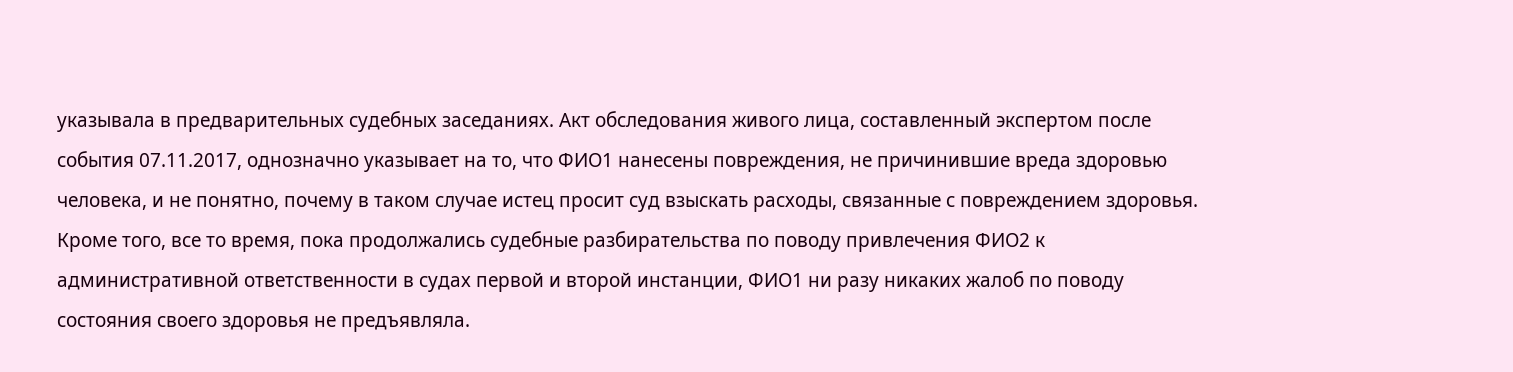указывала в предварительных судебных заседаниях. Акт обследования живого лица, составленный экспертом после события 07.11.2017, однозначно указывает на то, что ФИО1 нанесены повреждения, не причинившие вреда здоровью человека, и не понятно, почему в таком случае истец просит суд взыскать расходы, связанные с повреждением здоровья. Кроме того, все то время, пока продолжались судебные разбирательства по поводу привлечения ФИО2 к административной ответственности в судах первой и второй инстанции, ФИО1 ни разу никаких жалоб по поводу состояния своего здоровья не предъявляла.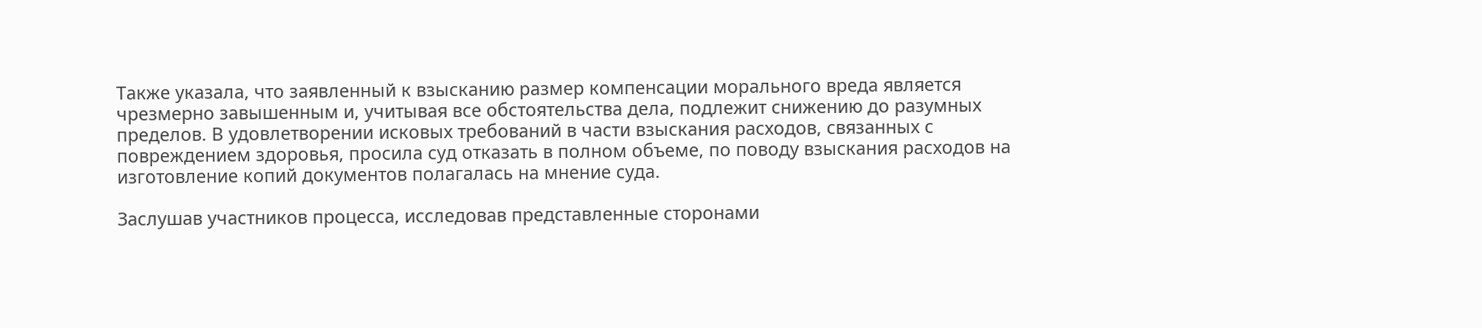Также указала, что заявленный к взысканию размер компенсации морального вреда является чрезмерно завышенным и, учитывая все обстоятельства дела, подлежит снижению до разумных пределов. В удовлетворении исковых требований в части взыскания расходов, связанных с повреждением здоровья, просила суд отказать в полном объеме, по поводу взыскания расходов на изготовление копий документов полагалась на мнение суда.

Заслушав участников процесса, исследовав представленные сторонами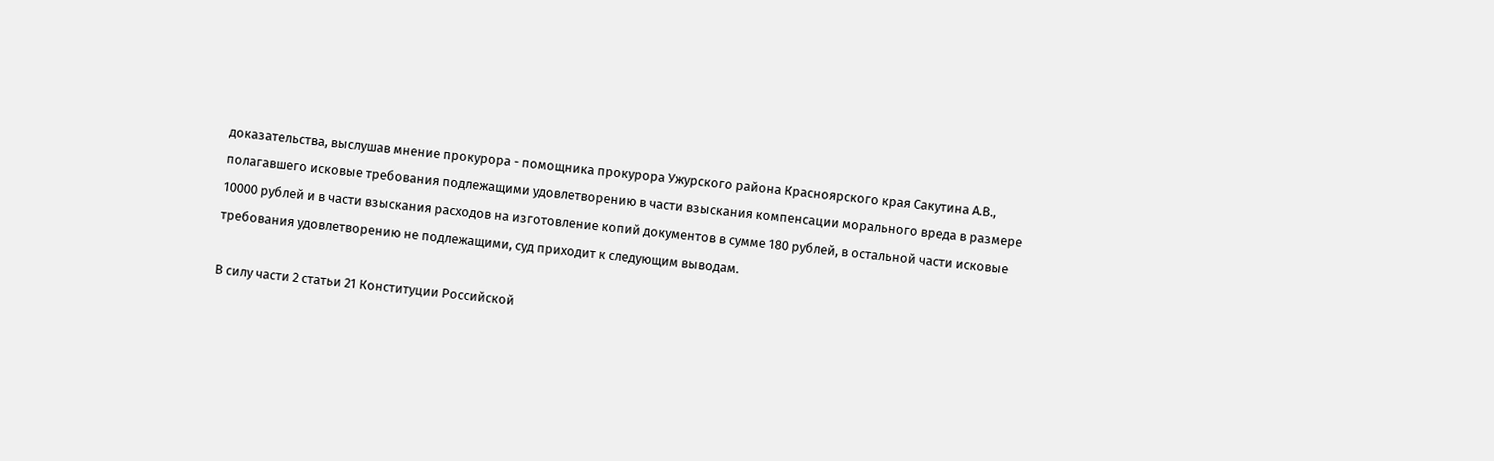доказательства, выслушав мнение прокурора - помощника прокурора Ужурского района Красноярского края Сакутина А.В., полагавшего исковые требования подлежащими удовлетворению в части взыскания компенсации морального вреда в размере 10000 рублей и в части взыскания расходов на изготовление копий документов в сумме 180 рублей, в остальной части исковые требования удовлетворению не подлежащими, суд приходит к следующим выводам.

В силу части 2 статьи 21 Конституции Российской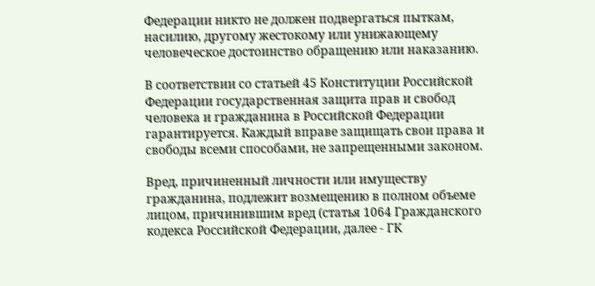Федерации никто не должен подвергаться пыткам, насилию, другому жестокому или унижающему человеческое достоинство обращению или наказанию.

В соответствии со статьей 45 Конституции Российской Федерации государственная защита прав и свобод человека и гражданина в Российской Федерации гарантируется. Каждый вправе защищать свои права и свободы всеми способами, не запрещенными законом.

Вред, причиненный личности или имуществу гражданина, подлежит возмещению в полном объеме лицом, причинившим вред (статья 1064 Гражданского кодекса Российской Федерации, далее - ГК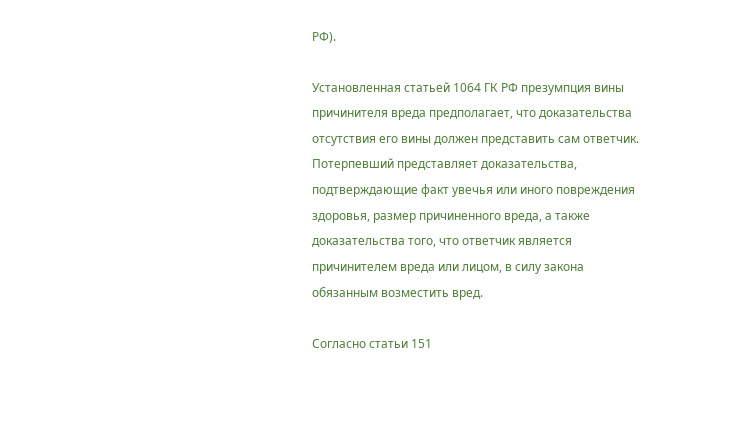РФ).

Установленная статьей 1064 ГК РФ презумпция вины причинителя вреда предполагает, что доказательства отсутствия его вины должен представить сам ответчик. Потерпевший представляет доказательства, подтверждающие факт увечья или иного повреждения здоровья, размер причиненного вреда, а также доказательства того, что ответчик является причинителем вреда или лицом, в силу закона обязанным возместить вред.

Согласно статьи 151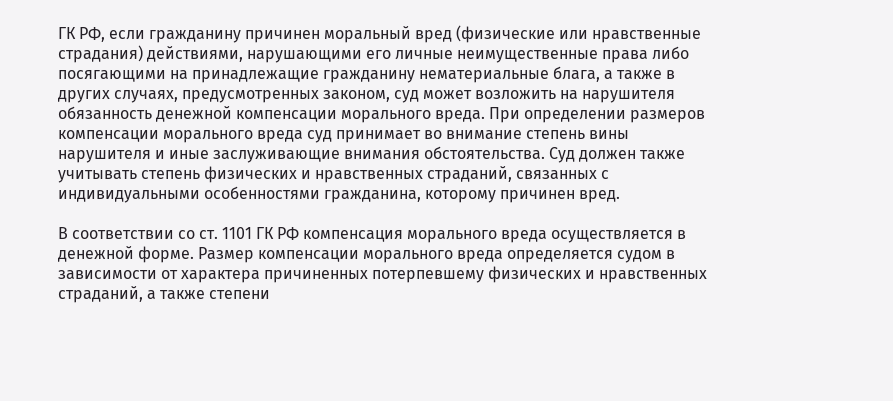ГК РФ, если гражданину причинен моральный вред (физические или нравственные страдания) действиями, нарушающими его личные неимущественные права либо посягающими на принадлежащие гражданину нематериальные блага, а также в других случаях, предусмотренных законом, суд может возложить на нарушителя обязанность денежной компенсации морального вреда. При определении размеров компенсации морального вреда суд принимает во внимание степень вины нарушителя и иные заслуживающие внимания обстоятельства. Суд должен также учитывать степень физических и нравственных страданий, связанных с индивидуальными особенностями гражданина, которому причинен вред.

В соответствии со ст. 1101 ГК РФ компенсация морального вреда осуществляется в денежной форме. Размер компенсации морального вреда определяется судом в зависимости от характера причиненных потерпевшему физических и нравственных страданий, а также степени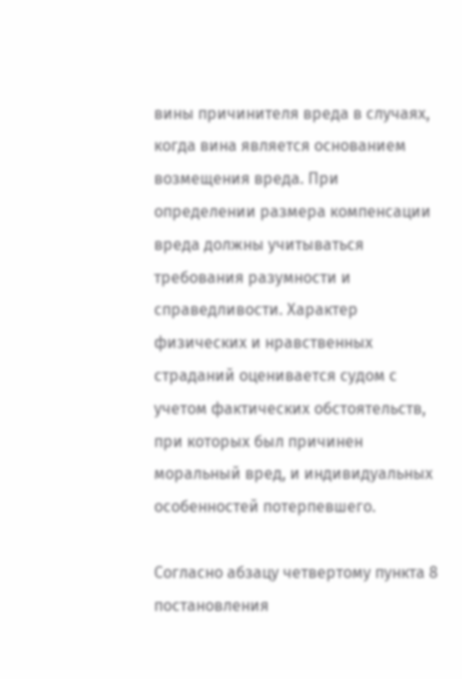вины причинителя вреда в случаях, когда вина является основанием возмещения вреда. При определении размера компенсации вреда должны учитываться требования разумности и справедливости. Характер физических и нравственных страданий оценивается судом с учетом фактических обстоятельств, при которых был причинен моральный вред, и индивидуальных особенностей потерпевшего.

Согласно абзацу четвертому пункта 8 постановления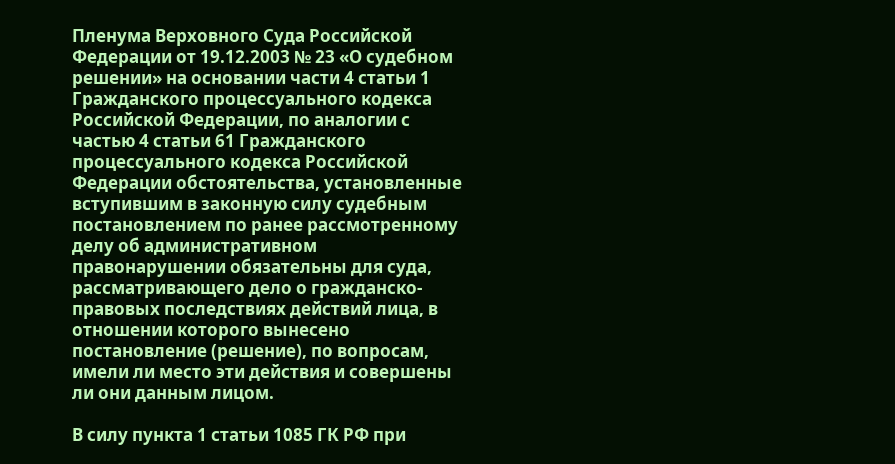Пленума Верховного Суда Российской Федерации от 19.12.2003 № 23 «О судебном решении» на основании части 4 статьи 1 Гражданского процессуального кодекса Российской Федерации, по аналогии с частью 4 статьи 61 Гражданского процессуального кодекса Российской Федерации обстоятельства, установленные вступившим в законную силу судебным постановлением по ранее рассмотренному делу об административном правонарушении обязательны для суда, рассматривающего дело о гражданско-правовых последствиях действий лица, в отношении которого вынесено постановление (решение), по вопросам, имели ли место эти действия и совершены ли они данным лицом.

В силу пункта 1 статьи 1085 ГК РФ при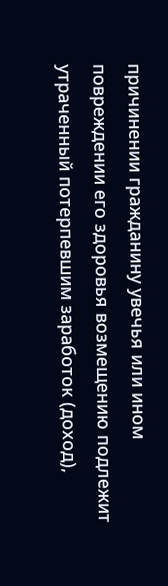причинении гражданину увечья или ином повреждении его здоровья возмещению подлежит утраченный потерпевшим заработок (доход),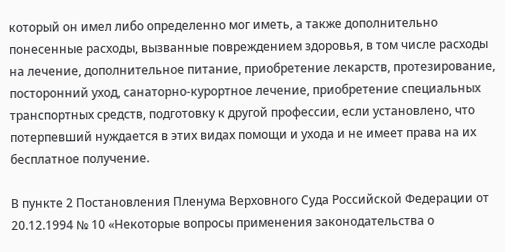который он имел либо определенно мог иметь, а также дополнительно понесенные расходы, вызванные повреждением здоровья, в том числе расходы на лечение, дополнительное питание, приобретение лекарств, протезирование, посторонний уход, санаторно-курортное лечение, приобретение специальных транспортных средств, подготовку к другой профессии, если установлено, что потерпевший нуждается в этих видах помощи и ухода и не имеет права на их бесплатное получение.

В пункте 2 Постановления Пленума Верховного Суда Российской Федерации от 20.12.1994 № 10 «Некоторые вопросы применения законодательства о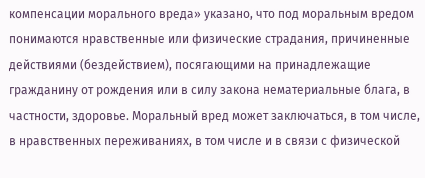компенсации морального вреда» указано, что под моральным вредом понимаются нравственные или физические страдания, причиненные действиями (бездействием), посягающими на принадлежащие гражданину от рождения или в силу закона нематериальные блага, в частности, здоровье. Моральный вред может заключаться, в том числе, в нравственных переживаниях, в том числе и в связи с физической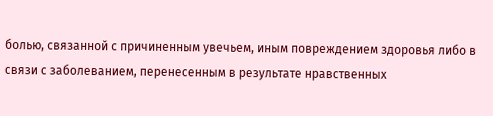болью, связанной с причиненным увечьем, иным повреждением здоровья либо в связи с заболеванием, перенесенным в результате нравственных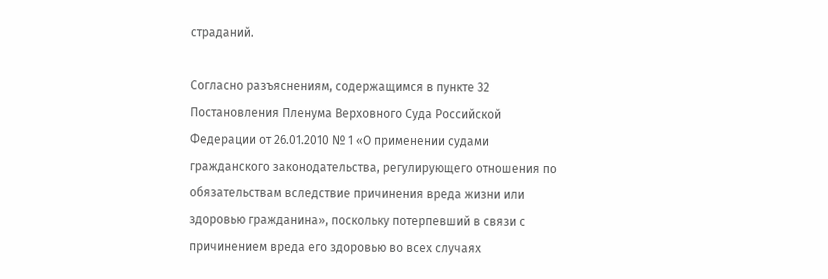страданий.

Согласно разъяснениям, содержащимся в пункте 32 Постановления Пленума Верховного Суда Российской Федерации от 26.01.2010 № 1 «О применении судами гражданского законодательства, регулирующего отношения по обязательствам вследствие причинения вреда жизни или здоровью гражданина», поскольку потерпевший в связи с причинением вреда его здоровью во всех случаях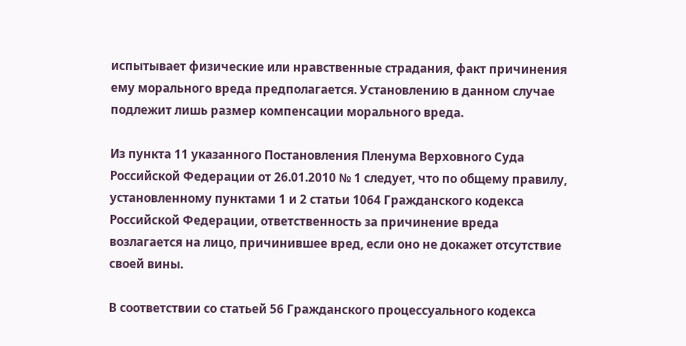испытывает физические или нравственные страдания, факт причинения ему морального вреда предполагается. Установлению в данном случае подлежит лишь размер компенсации морального вреда.

Из пункта 11 указанного Постановления Пленума Верховного Суда Российской Федерации от 26.01.2010 № 1 следует, что по общему правилу, установленному пунктами 1 и 2 статьи 1064 Гражданского кодекса Российской Федерации, ответственность за причинение вреда возлагается на лицо, причинившее вред, если оно не докажет отсутствие своей вины.

В соответствии со статьей 56 Гражданского процессуального кодекса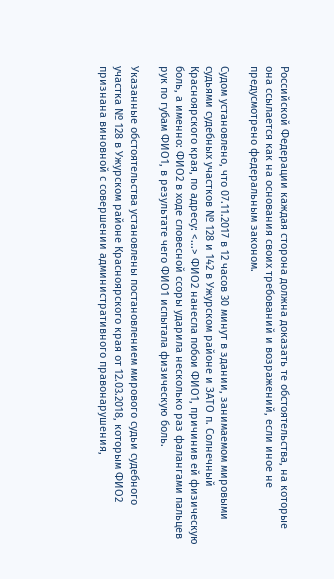Российской Федерации каждая сторона должна доказать те обстоятельства, на которые она ссылается как на основания своих требований и возражений, если иное не предусмотрено федеральным законом.

Судом установлено, что 07.11.2017 в 12 часов 30 минут в здании, занимаемом мировыми судьями судебных участков № 128 и 142 в Ужурском районе и ЗАТО п. Солнечный Красноярского края, по адресу: <...> ФИО2 нанесла побои ФИО1, причинив ей физическую боль, а именно: ФИО2 в ходе словесной ссоры ударила несколько раз фалангами пальцев рук по губам ФИО1, в результате чего ФИО1 испытала физическую боль.

Указанные обстоятельства установлены постановлением мирового судьи судебного участка № 128 в Ужурском районе Красноярского края от 12.03.2018, которым ФИО2 признана виновной с совершении административного правонарушения,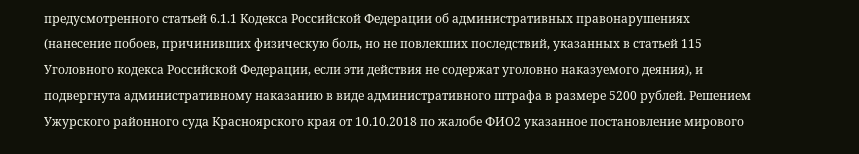предусмотренного статьей 6.1.1 Кодекса Российской Федерации об административных правонарушениях (нанесение побоев, причинивших физическую боль, но не повлекших последствий, указанных в статьей 115 Уголовного кодекса Российской Федерации, если эти действия не содержат уголовно наказуемого деяния), и подвергнута административному наказанию в виде административного штрафа в размере 5200 рублей. Решением Ужурского районного суда Красноярского края от 10.10.2018 по жалобе ФИО2 указанное постановление мирового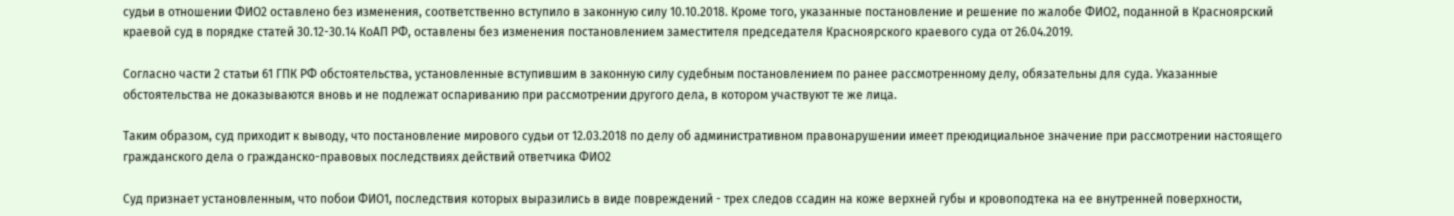судьи в отношении ФИО2 оставлено без изменения, соответственно вступило в законную силу 10.10.2018. Кроме того, указанные постановление и решение по жалобе ФИО2, поданной в Красноярский краевой суд в порядке статей 30.12-30.14 КоАП РФ, оставлены без изменения постановлением заместителя председателя Красноярского краевого суда от 26.04.2019.

Согласно части 2 статьи 61 ГПК РФ обстоятельства, установленные вступившим в законную силу судебным постановлением по ранее рассмотренному делу, обязательны для суда. Указанные обстоятельства не доказываются вновь и не подлежат оспариванию при рассмотрении другого дела, в котором участвуют те же лица.

Таким образом, суд приходит к выводу, что постановление мирового судьи от 12.03.2018 по делу об административном правонарушении имеет преюдициальное значение при рассмотрении настоящего гражданского дела о гражданско-правовых последствиях действий ответчика ФИО2

Суд признает установленным, что побои ФИО1, последствия которых выразились в виде повреждений - трех следов ссадин на коже верхней губы и кровоподтека на ее внутренней поверхности,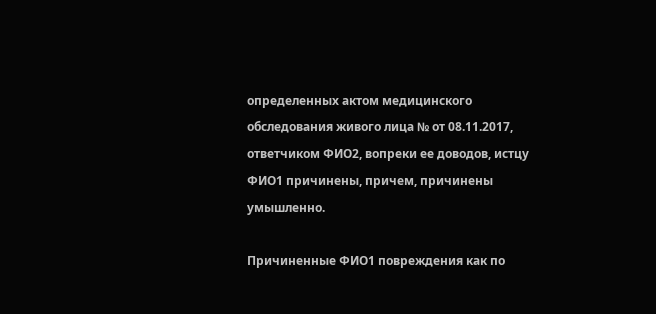определенных актом медицинского обследования живого лица № от 08.11.2017, ответчиком ФИО2, вопреки ее доводов, истцу ФИО1 причинены, причем, причинены умышленно.

Причиненные ФИО1 повреждения как по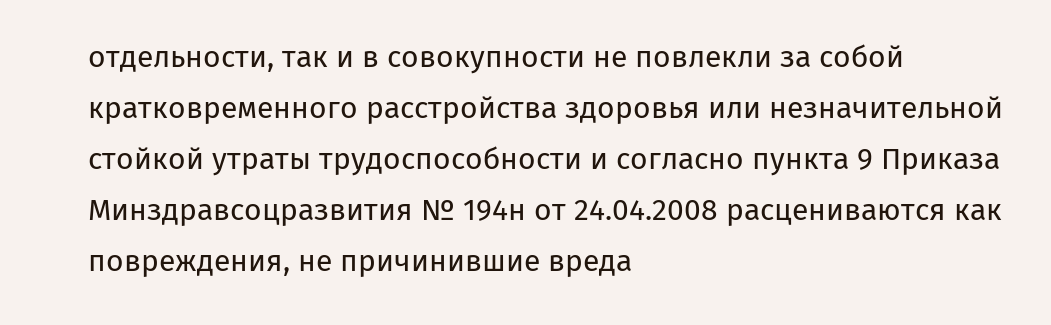отдельности, так и в совокупности не повлекли за собой кратковременного расстройства здоровья или незначительной стойкой утраты трудоспособности и согласно пункта 9 Приказа Минздравсоцразвития № 194н от 24.04.2008 расцениваются как повреждения, не причинившие вреда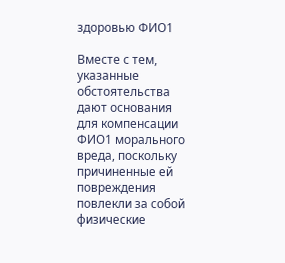здоровью ФИО1

Вместе с тем, указанные обстоятельства дают основания для компенсации ФИО1 морального вреда, поскольку причиненные ей повреждения повлекли за собой физические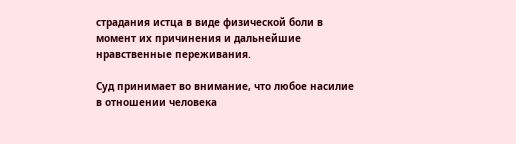страдания истца в виде физической боли в момент их причинения и дальнейшие нравственные переживания.

Суд принимает во внимание, что любое насилие в отношении человека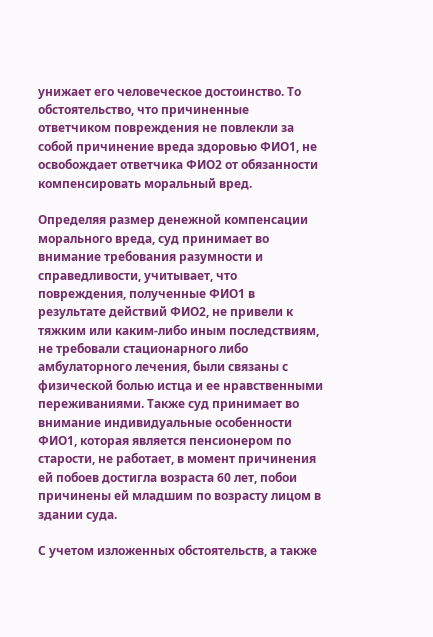унижает его человеческое достоинство. То обстоятельство, что причиненные ответчиком повреждения не повлекли за собой причинение вреда здоровью ФИО1, не освобождает ответчика ФИО2 от обязанности компенсировать моральный вред.

Определяя размер денежной компенсации морального вреда, суд принимает во внимание требования разумности и справедливости, учитывает, что повреждения, полученные ФИО1 в результате действий ФИО2, не привели к тяжким или каким-либо иным последствиям, не требовали стационарного либо амбулаторного лечения, были связаны с физической болью истца и ее нравственными переживаниями. Также суд принимает во внимание индивидуальные особенности ФИО1, которая является пенсионером по старости, не работает, в момент причинения ей побоев достигла возраста 60 лет, побои причинены ей младшим по возрасту лицом в здании суда.

С учетом изложенных обстоятельств, а также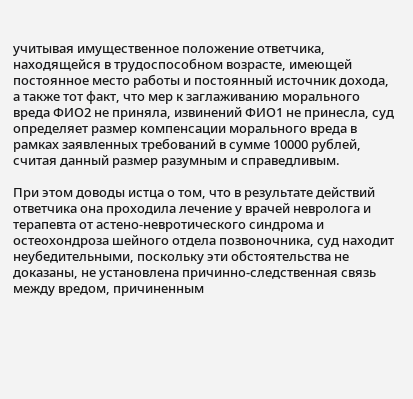учитывая имущественное положение ответчика, находящейся в трудоспособном возрасте, имеющей постоянное место работы и постоянный источник дохода, а также тот факт, что мер к заглаживанию морального вреда ФИО2 не приняла, извинений ФИО1 не принесла, суд определяет размер компенсации морального вреда в рамках заявленных требований в сумме 10000 рублей, считая данный размер разумным и справедливым.

При этом доводы истца о том, что в результате действий ответчика она проходила лечение у врачей невролога и терапевта от астено-невротического синдрома и остеохондроза шейного отдела позвоночника, суд находит неубедительными, поскольку эти обстоятельства не доказаны, не установлена причинно-следственная связь между вредом, причиненным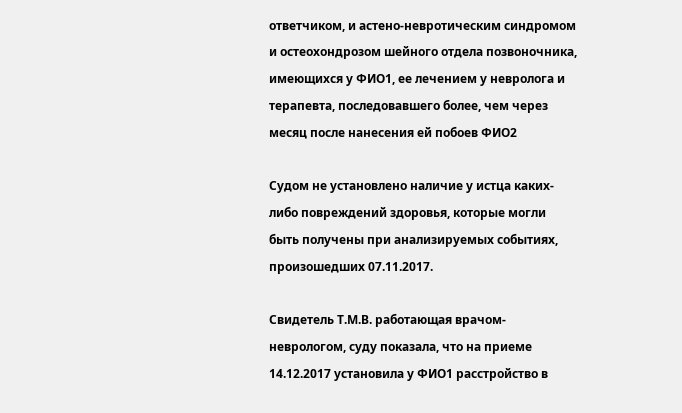ответчиком, и астено-невротическим синдромом и остеохондрозом шейного отдела позвоночника, имеющихся у ФИО1, ее лечением у невролога и терапевта, последовавшего более, чем через месяц после нанесения ей побоев ФИО2

Судом не установлено наличие у истца каких-либо повреждений здоровья, которые могли быть получены при анализируемых событиях, произошедших 07.11.2017.

Свидетель Т.М.В. работающая врачом-неврологом, суду показала, что на приеме 14.12.2017 установила у ФИО1 расстройство в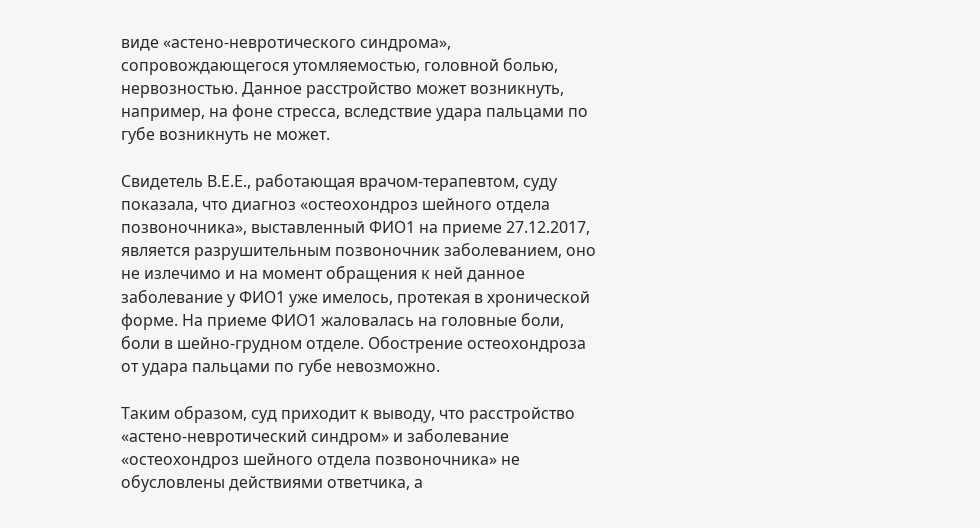виде «астено-невротического синдрома», сопровождающегося утомляемостью, головной болью, нервозностью. Данное расстройство может возникнуть, например, на фоне стресса, вследствие удара пальцами по губе возникнуть не может.

Свидетель В.Е.Е., работающая врачом-терапевтом, суду показала, что диагноз «остеохондроз шейного отдела позвоночника», выставленный ФИО1 на приеме 27.12.2017, является разрушительным позвоночник заболеванием, оно не излечимо и на момент обращения к ней данное заболевание у ФИО1 уже имелось, протекая в хронической форме. На приеме ФИО1 жаловалась на головные боли, боли в шейно-грудном отделе. Обострение остеохондроза от удара пальцами по губе невозможно.

Таким образом, суд приходит к выводу, что расстройство «астено-невротический синдром» и заболевание «остеохондроз шейного отдела позвоночника» не обусловлены действиями ответчика, а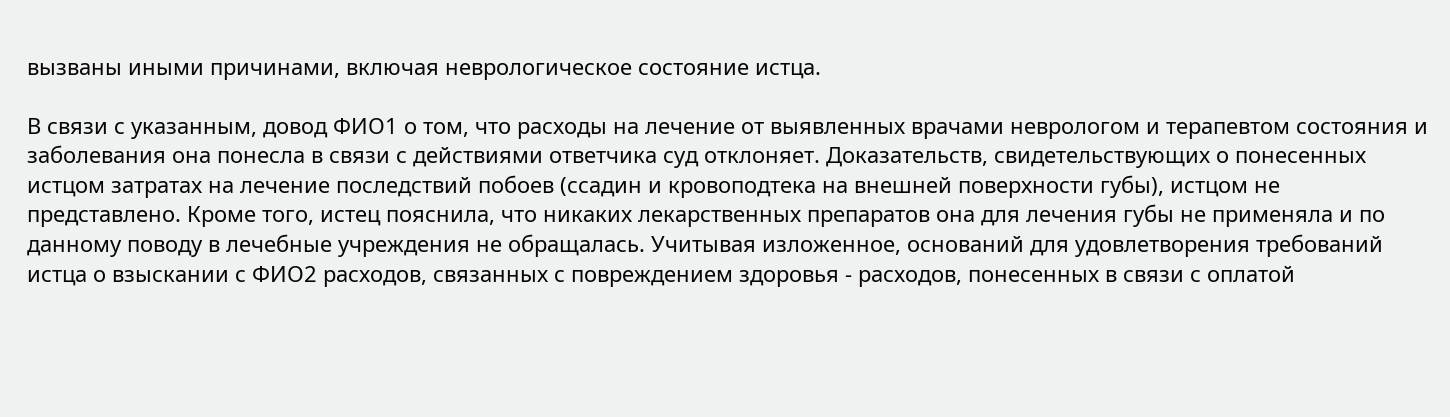вызваны иными причинами, включая неврологическое состояние истца.

В связи с указанным, довод ФИО1 о том, что расходы на лечение от выявленных врачами неврологом и терапевтом состояния и заболевания она понесла в связи с действиями ответчика суд отклоняет. Доказательств, свидетельствующих о понесенных истцом затратах на лечение последствий побоев (ссадин и кровоподтека на внешней поверхности губы), истцом не представлено. Кроме того, истец пояснила, что никаких лекарственных препаратов она для лечения губы не применяла и по данному поводу в лечебные учреждения не обращалась. Учитывая изложенное, оснований для удовлетворения требований истца о взыскании с ФИО2 расходов, связанных с повреждением здоровья - расходов, понесенных в связи с оплатой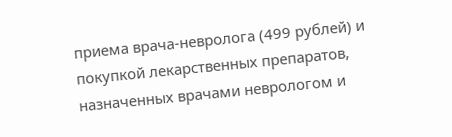приема врача-невролога (499 рублей) и покупкой лекарственных препаратов, назначенных врачами неврологом и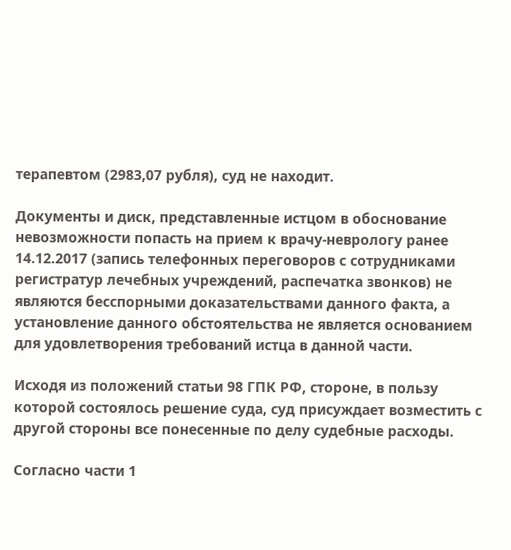терапевтом (2983,07 рубля), суд не находит.

Документы и диск, представленные истцом в обоснование невозможности попасть на прием к врачу-неврологу ранее 14.12.2017 (запись телефонных переговоров с сотрудниками регистратур лечебных учреждений, распечатка звонков) не являются бесспорными доказательствами данного факта, а установление данного обстоятельства не является основанием для удовлетворения требований истца в данной части.

Исходя из положений статьи 98 ГПК РФ, стороне, в пользу которой состоялось решение суда, суд присуждает возместить с другой стороны все понесенные по делу судебные расходы.

Согласно части 1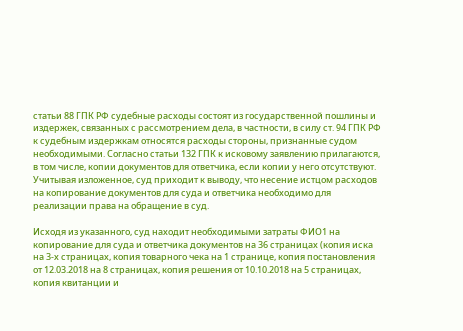статьи 88 ГПК РФ судебные расходы состоят из государственной пошлины и издержек, связанных с рассмотрением дела, в частности, в силу ст. 94 ГПК РФ к судебным издержкам относятся расходы стороны, признанные судом необходимыми. Согласно статьи 132 ГПК к исковому заявлению прилагаются, в том числе, копии документов для ответчика, если копии у него отсутствуют. Учитывая изложенное, суд приходит к выводу, что несение истцом расходов на копирование документов для суда и ответчика необходимо для реализации права на обращение в суд.

Исходя из указанного, суд находит необходимыми затраты ФИО1 на копирование для суда и ответчика документов на 36 страницах (копия иска на 3-х страницах, копия товарного чека на 1 странице, копия постановления от 12.03.2018 на 8 страницах, копия решения от 10.10.2018 на 5 страницах, копия квитанции и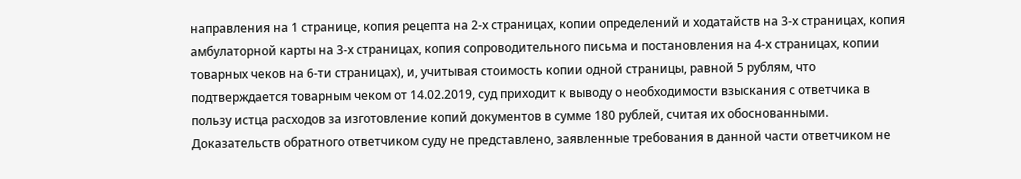направления на 1 странице, копия рецепта на 2-х страницах, копии определений и ходатайств на 3-х страницах, копия амбулаторной карты на 3-х страницах, копия сопроводительного письма и постановления на 4-х страницах, копии товарных чеков на 6-ти страницах), и, учитывая стоимость копии одной страницы, равной 5 рублям, что подтверждается товарным чеком от 14.02.2019, суд приходит к выводу о необходимости взыскания с ответчика в пользу истца расходов за изготовление копий документов в сумме 180 рублей, считая их обоснованными. Доказательств обратного ответчиком суду не представлено, заявленные требования в данной части ответчиком не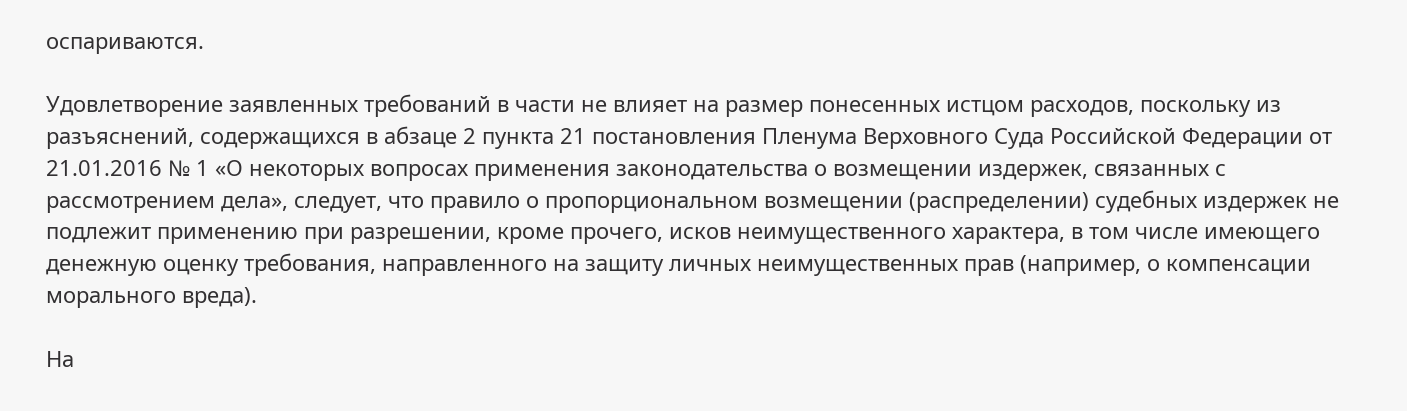оспариваются.

Удовлетворение заявленных требований в части не влияет на размер понесенных истцом расходов, поскольку из разъяснений, содержащихся в абзаце 2 пункта 21 постановления Пленума Верховного Суда Российской Федерации от 21.01.2016 № 1 «О некоторых вопросах применения законодательства о возмещении издержек, связанных с рассмотрением дела», следует, что правило о пропорциональном возмещении (распределении) судебных издержек не подлежит применению при разрешении, кроме прочего, исков неимущественного характера, в том числе имеющего денежную оценку требования, направленного на защиту личных неимущественных прав (например, о компенсации морального вреда).

На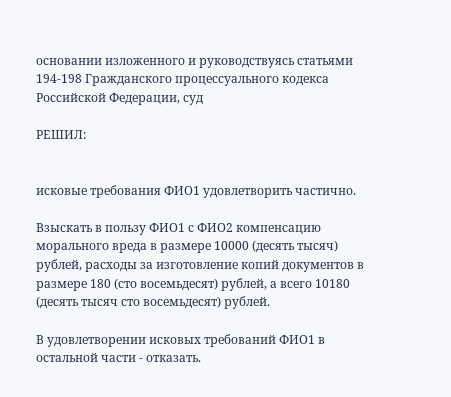основании изложенного и руководствуясь статьями 194-198 Гражданского процессуального кодекса Российской Федерации, суд

РЕШИЛ:


исковые требования ФИО1 удовлетворить частично.

Взыскать в пользу ФИО1 с ФИО2 компенсацию морального вреда в размере 10000 (десять тысяч) рублей, расходы за изготовление копий документов в размере 180 (сто восемьдесят) рублей, а всего 10180 (десять тысяч сто восемьдесят) рублей.

В удовлетворении исковых требований ФИО1 в остальной части - отказать.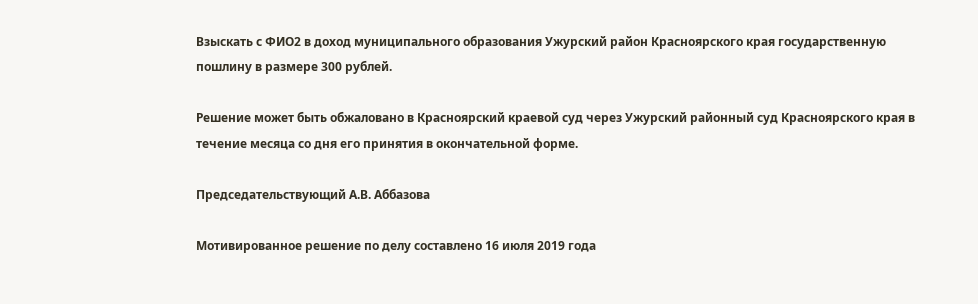Взыскать с ФИО2 в доход муниципального образования Ужурский район Красноярского края государственную пошлину в размере 300 рублей.

Решение может быть обжаловано в Красноярский краевой суд через Ужурский районный суд Красноярского края в течение месяца со дня его принятия в окончательной форме.

Председательствующий А.В. Аббазова

Мотивированное решение по делу составлено 16 июля 2019 года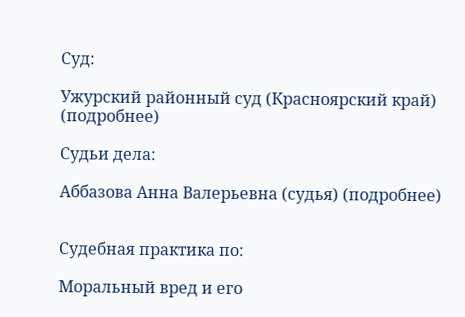Суд:

Ужурский районный суд (Красноярский край) (подробнее)

Судьи дела:

Аббазова Анна Валерьевна (судья) (подробнее)


Судебная практика по:

Моральный вред и его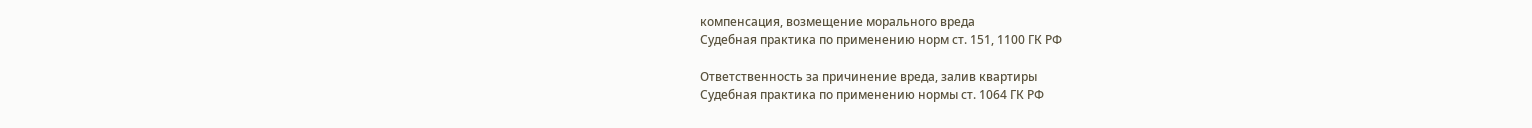компенсация, возмещение морального вреда
Судебная практика по применению норм ст. 151, 1100 ГК РФ

Ответственность за причинение вреда, залив квартиры
Судебная практика по применению нормы ст. 1064 ГК РФ